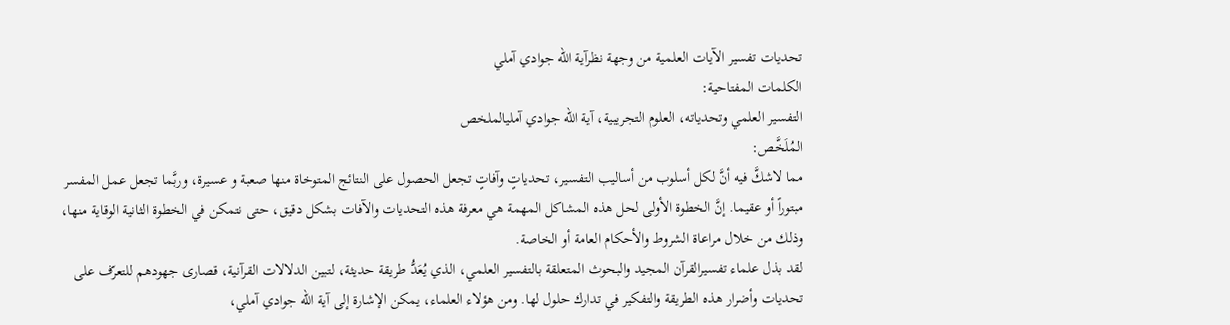تحديات تفسير الآيات العلمية من وجهة نظرآية الله جوادي آملي
الكلمات المفتاحية:
التفسير العلمي وتحدياته، العلوم التجريبية، آية الله جوادي آمليالملخص
المُلَخَّص:
مما لاشكَّ فيه أنَّ لكل أسلوب من أساليب التفسير، تحدياتٍ وآفاتٍ تجعل الحصول على النتائج المتوخاة منها صعبة و عسيرة، وربَّما تجعل عمل المفسر مبتوراً أو عقيما. إنَّ الخطوة الأولى لحل هذه المشاكل المهمة هي معرفة هذه التحديات والآفات بشكل دقيق، حتى نتمكن في الخطوة الثانية الوقاية منها، وذلك من خلال مراعاة الشروط والأحكام العامة أو الخاصة.
لقد بذل علماء تفسيرالقرآن المجيد والبحوث المتعلقة بالتفسير العلمي، الذي يُعَدُّ طريقة حديثة، لتبين الدلالات القرآنية، قصارى جهودهم للتعرّف على تحديات وأضرار هذه الطريقة والتفكير في تدارك حلول لها. ومن هؤلاء العلماء، يمكن الإشارة إلى آية الله جوادي آملي،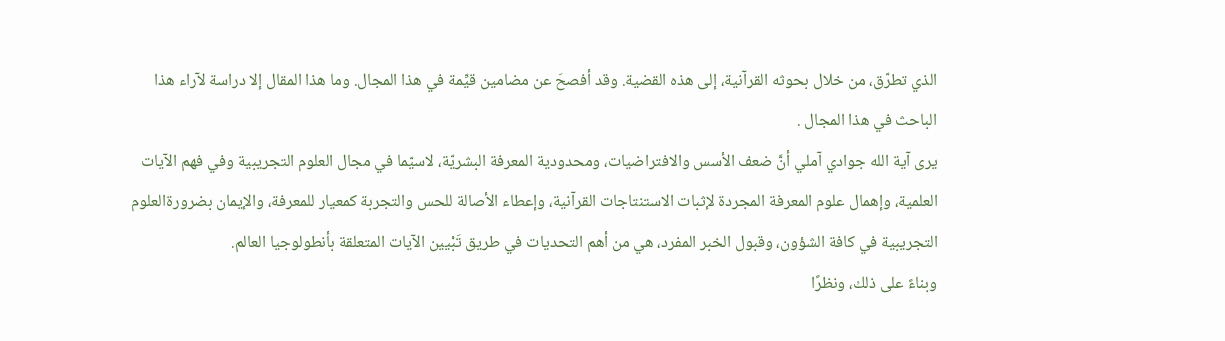الذي تطرّق، من خلال بحوثه القرآنية، إلى هذه القضية. وقد أفصحَ عن مضامين قيِّمة في هذا المجال. وما هذا المقال إلا دراسة لآراء هذا الباحث في هذا المجال .
يرى آية الله جوادي آملي أنَّ ضعف الأسس والافتراضيات، ومحدودية المعرفة البشريّة، لاسيّما في مجال العلوم التجريبية وفي فهم الآيات العلمية، وإهمال علوم المعرفة المجردة لإثبات الاستنتاجات القرآنية، وإعطاء الأصالة للحس والتجربة كمعيار للمعرفة، والإيمان بضرورةالعلوم التجريبية في كافة الشؤون، وقبول الخبر المفرد، هي من أهم التحديات في طريق تَبْيين الآيات المتعلقة بأنطولوجيا العالم.
وبناءً على ذلك، ونظرًا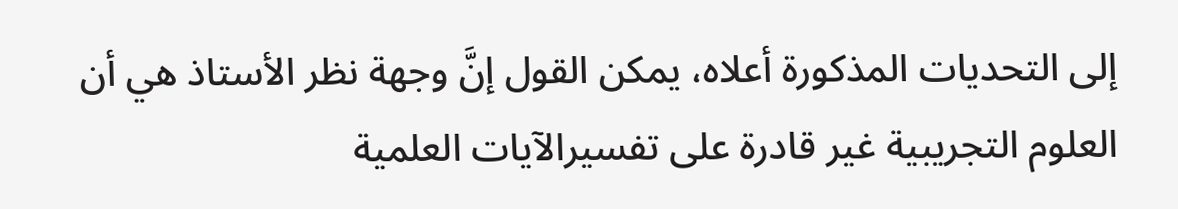إلى التحديات المذكورة أعلاه، يمكن القول إنَّ وجهة نظر الأستاذ هي أن العلوم التجريبية غير قادرة على تفسيرالآيات العلمية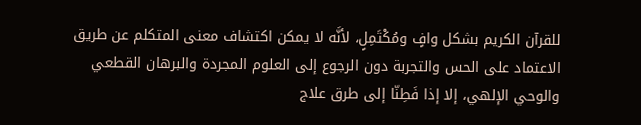للقرآن الكريم بشكل وافٍ ومُكْتَمِلٍ، لأنَّه لا يمكن اكتشاف معنى المتكلم عن طريق الاعتماد على الحس والتجربة دون الرجوع إلى العلوم المجردة والبرهان القطعي والوحي الإلهي، إلا إذا فَطِنّا إلى طرق علاج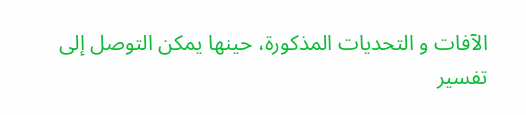الآفات و التحديات المذكورة، حينها يمكن التوصل إلى تفسير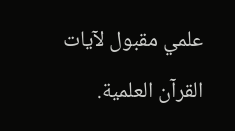علمي مقبول لآيات القرآن العلمية.